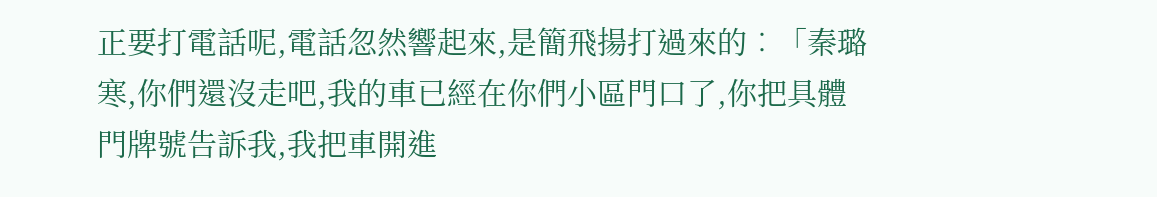正要打電話呢,電話忽然響起來,是簡飛揚打過來的︰「秦璐寒,你們還沒走吧,我的車已經在你們小區門口了,你把具體門牌號告訴我,我把車開進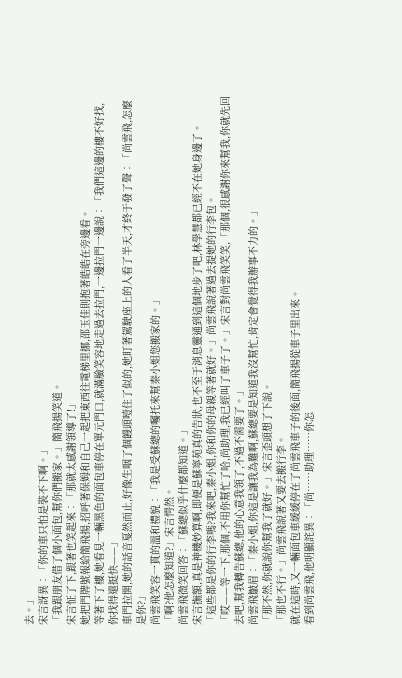去。」
宋言訝異︰「你的車只怕是裝不下啊。」
「我跟朋友借了個小面包,幫你們搬家。」簡飛揚笑道。
宋言怔了下,跟著也笑起來︰「那就太感謝領導了!」
她把門牌號報給簡飛揚,招呼著保姆和自己一起把東西往電梯里挪,邵玉佳則抱著皓皓在旁邊看。
等著下了樓,她看見一輛黑色的面包車停在單元門口,就滿臉笑容地走過去拉門,一邊拉門一邊說︰「我們這邊的樓不好找,你找得還挺快——」
車門拉開,她的話音戛然而止,好像生咽了個饅頭噎住了似的,她盯著駕駛座上的人看了半天,才終于發了聲︰「尚雲飛,怎麼是你?」
尚雲飛笑容一貫的溫和禮貌︰「我是受蘇總的囑托來幫秦小姐您搬家的。」
「啊?他怎麼知道?」宋言愕然。
尚雲飛微笑回答︰「蘇總似乎什麼都知道。」
宋言撫額,真是神機妙算啊,即便是蘇寧苑真的告狀,也不至于消息靈通到這個地步了吧,林學慧都已經不在她身邊了。
「這些都是你的行李嗎?我來吧,秦小姐,你和你的母親等著就好。」尚雲飛說著過去提她的行李包。
「哎——等一下,那個,不用你幫忙了哈,尚助理,我已經叫了車子了。」宋言對尚雲飛笑笑,「那個,很感謝你來幫我,你就先回去吧,幫我轉告蘇總,他的心意我領了,不過不需要了。」
尚雲飛皺眉︰「秦小姐,你這是讓我為難啊,蘇總要是知道我沒幫忙,肯定會覺得我辦事不力的。」
「那不然,你就說你幫我了就好。」宋言歪頭想了下說。
「那也不行。」尚雲飛說著又要去搬行李。
就在這時,又一輛面包車緩緩停在了尚雲飛車子的後面,簡飛揚從車子里出來。
看到尚雲飛,他明顯詫異︰「尚……助理……你怎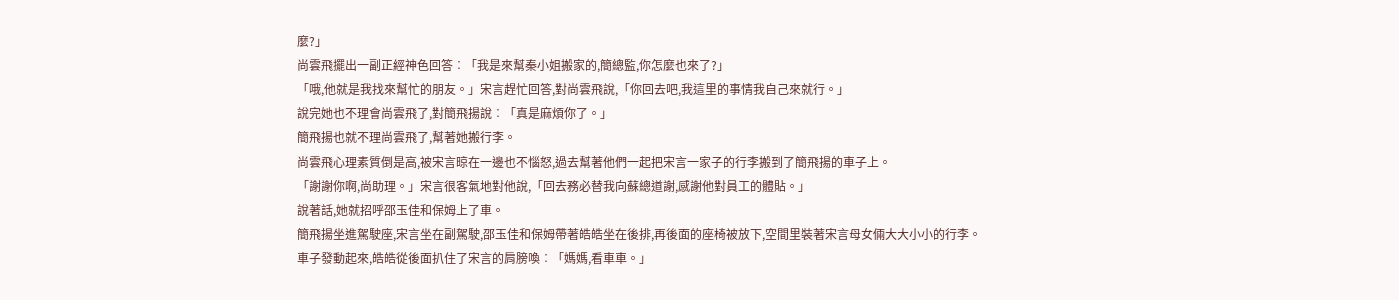麼?」
尚雲飛擺出一副正經神色回答︰「我是來幫秦小姐搬家的,簡總監,你怎麼也來了?」
「哦,他就是我找來幫忙的朋友。」宋言趕忙回答,對尚雲飛說,「你回去吧,我這里的事情我自己來就行。」
說完她也不理會尚雲飛了,對簡飛揚說︰「真是麻煩你了。」
簡飛揚也就不理尚雲飛了,幫著她搬行李。
尚雲飛心理素質倒是高,被宋言晾在一邊也不惱怒,過去幫著他們一起把宋言一家子的行李搬到了簡飛揚的車子上。
「謝謝你啊,尚助理。」宋言很客氣地對他說,「回去務必替我向蘇總道謝,感謝他對員工的體貼。」
說著話,她就招呼邵玉佳和保姆上了車。
簡飛揚坐進駕駛座,宋言坐在副駕駛,邵玉佳和保姆帶著皓皓坐在後排,再後面的座椅被放下,空間里裝著宋言母女倆大大小小的行李。
車子發動起來,皓皓從後面扒住了宋言的肩膀喚︰「媽媽,看車車。」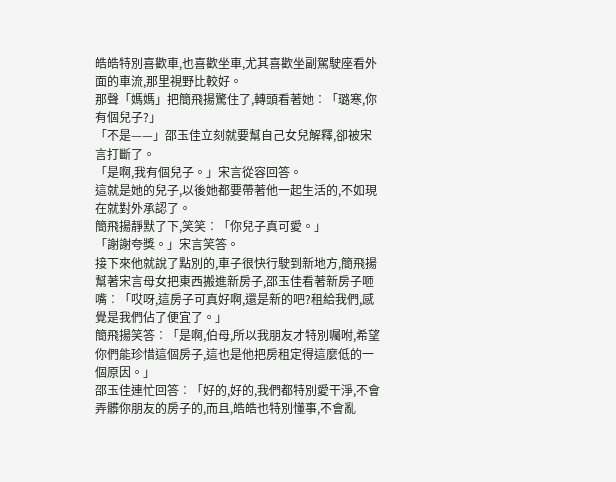皓皓特別喜歡車,也喜歡坐車,尤其喜歡坐副駕駛座看外面的車流,那里視野比較好。
那聲「媽媽」把簡飛揚驚住了,轉頭看著她︰「璐寒,你有個兒子?」
「不是——」邵玉佳立刻就要幫自己女兒解釋,卻被宋言打斷了。
「是啊,我有個兒子。」宋言從容回答。
這就是她的兒子,以後她都要帶著他一起生活的,不如現在就對外承認了。
簡飛揚靜默了下,笑笑︰「你兒子真可愛。」
「謝謝夸獎。」宋言笑答。
接下來他就說了點別的,車子很快行駛到新地方,簡飛揚幫著宋言母女把東西搬進新房子,邵玉佳看著新房子咂嘴︰「哎呀,這房子可真好啊,還是新的吧?租給我們,感覺是我們佔了便宜了。」
簡飛揚笑答︰「是啊,伯母,所以我朋友才特別囑咐,希望你們能珍惜這個房子,這也是他把房租定得這麼低的一個原因。」
邵玉佳連忙回答︰「好的,好的,我們都特別愛干淨,不會弄髒你朋友的房子的,而且,皓皓也特別懂事,不會亂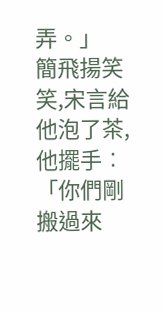弄。」
簡飛揚笑笑,宋言給他泡了茶,他擺手︰「你們剛搬過來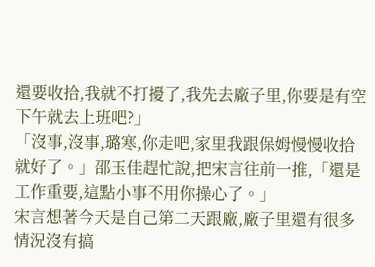還要收拾,我就不打擾了,我先去廠子里,你要是有空下午就去上班吧?」
「沒事,沒事,璐寒,你走吧,家里我跟保姆慢慢收拾就好了。」邵玉佳趕忙說,把宋言往前一推,「還是工作重要,這點小事不用你操心了。」
宋言想著今天是自己第二天跟廠,廠子里還有很多情況沒有搞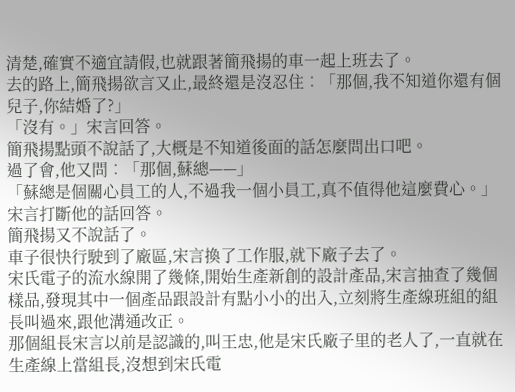清楚,確實不適宜請假,也就跟著簡飛揚的車一起上班去了。
去的路上,簡飛揚欲言又止,最終還是沒忍住︰「那個,我不知道你還有個兒子,你結婚了?」
「沒有。」宋言回答。
簡飛揚點頭不說話了,大概是不知道後面的話怎麼問出口吧。
過了會,他又問︰「那個,蘇總——」
「蘇總是個關心員工的人,不過我一個小員工,真不值得他這麼費心。」宋言打斷他的話回答。
簡飛揚又不說話了。
車子很快行駛到了廠區,宋言換了工作服,就下廠子去了。
宋氏電子的流水線開了幾條,開始生產新創的設計產品,宋言抽查了幾個樣品,發現其中一個產品跟設計有點小小的出入,立刻將生產線班組的組長叫過來,跟他溝通改正。
那個組長宋言以前是認識的,叫王忠,他是宋氏廠子里的老人了,一直就在生產線上當組長,沒想到宋氏電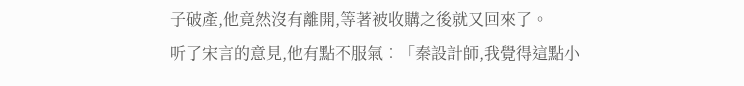子破產,他竟然沒有離開,等著被收購之後就又回來了。
听了宋言的意見,他有點不服氣︰「秦設計師,我覺得這點小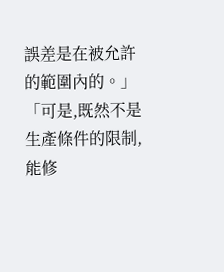誤差是在被允許的範圍內的。」
「可是,既然不是生產條件的限制,能修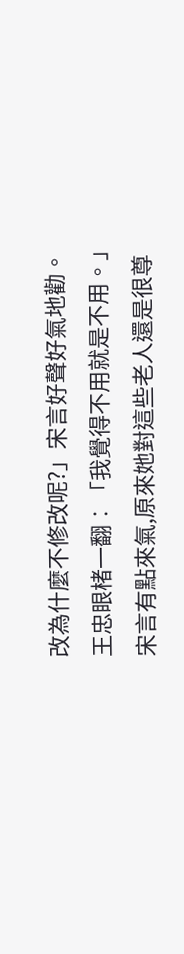改為什麼不修改呢?」宋言好聲好氣地勸。
王忠眼楮一翻︰「我覺得不用就是不用。」
宋言有點來氣,原來她對這些老人還是很尊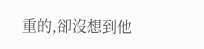重的,卻沒想到他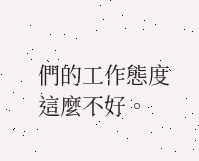們的工作態度這麼不好。